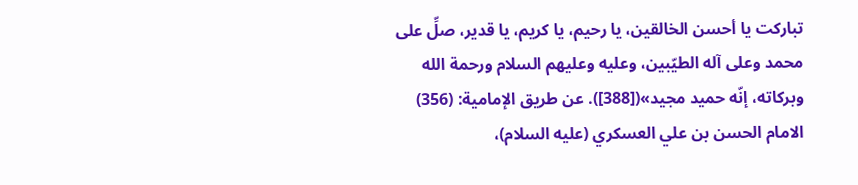تباركت يا أحسن الخالقين، يا رحيم، يا كريم، يا قدير، صلِّ على محمد وعلى آله الطيّبين، وعليه وعليهم السلام ورحمة الله وبركاته، إنّه حميد مجيد»([388]). عن طريق الإمامية: (356) الامام الحسن بن علي العسكري (عليه السلام)،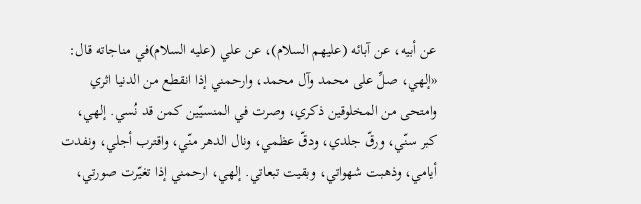عن أبيه، عن آبائه (عليهم السلام)، عن علي (عليه السلام)في مناجاته قال: «إلهي، صلِّ على محمد وآل محمد، وارحمني إذا انقطع من الدنيا اثري وامتحى من المخلوقين ذكري، وصرت في المنسيّين كمن قد نُسي. إلهي، كبر سنّي، ورقّ جلدي، ودقّ عظمي، ونال الدهر منّي، واقترب أجلي، ونفدت أيامي، وذهبت شهواتي، وبقيت تبعاتي. إلهي، ارحمني إذا تغيّرت صورتي،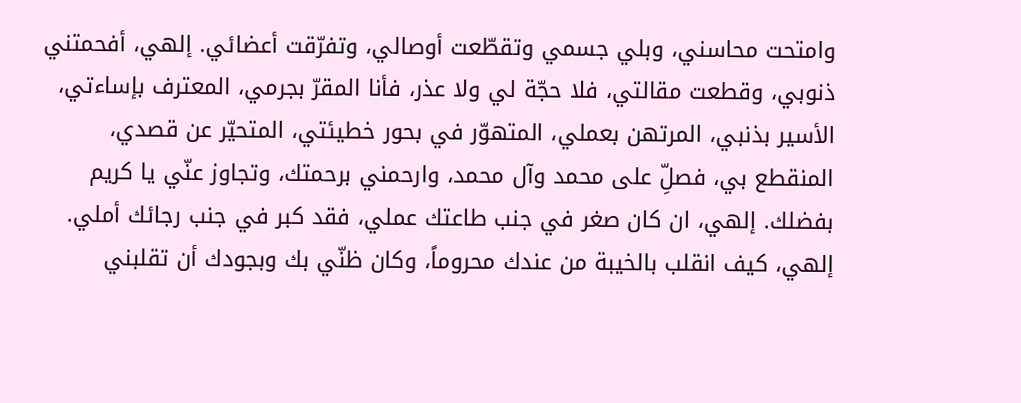وامتحت محاسني، وبلي جسمي وتقطّعت أوصالي، وتفرّقت أعضائي. إلهي، أفحمتني ذنوبي، وقطعت مقالتي، فلا حجّة لي ولا عذر، فأنا المقرّ بجرمي، المعترف بإساءتي، الأسير بذنبي، المرتهن بعملي، المتهوّر في بحور خطيئتي، المتحيّر عن قصدي، المنقطع بي، فصلِّ على محمد وآل محمد، وارحمني برحمتك، وتجاوز عنّي يا كريم بفضلك. إلهي، ان كان صغر في جنب طاعتك عملي، فقد كبر في جنب رجائك أملي. إلهي، كيف انقلب بالخيبة من عندك محروماً، وكان ظنّي بك وبجودك أن تقلبني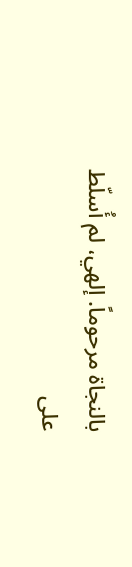بالنجاة مرحوماً. إلهي، لم أُسلّط على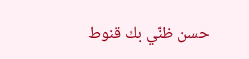حسن ظنّي بك قنوط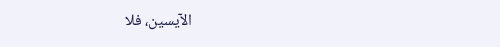الآيسين، فلا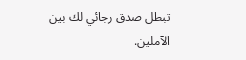تبطل صدق رجائي لك بين الآملين.